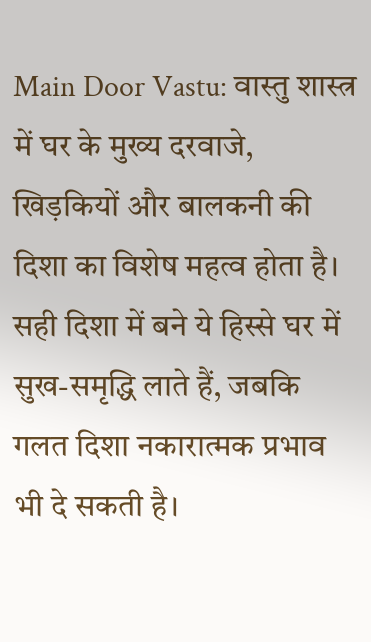Main Door Vastu: वास्तु शास्त्र में घर के मुख्य दरवाजे, खिड़कियों और बालकनी की दिशा का विशेष महत्व होता है। सही दिशा में बने ये हिस्से घर में सुख-समृद्धि लाते हैं, जबकि गलत दिशा नकारात्मक प्रभाव भी दे सकती है।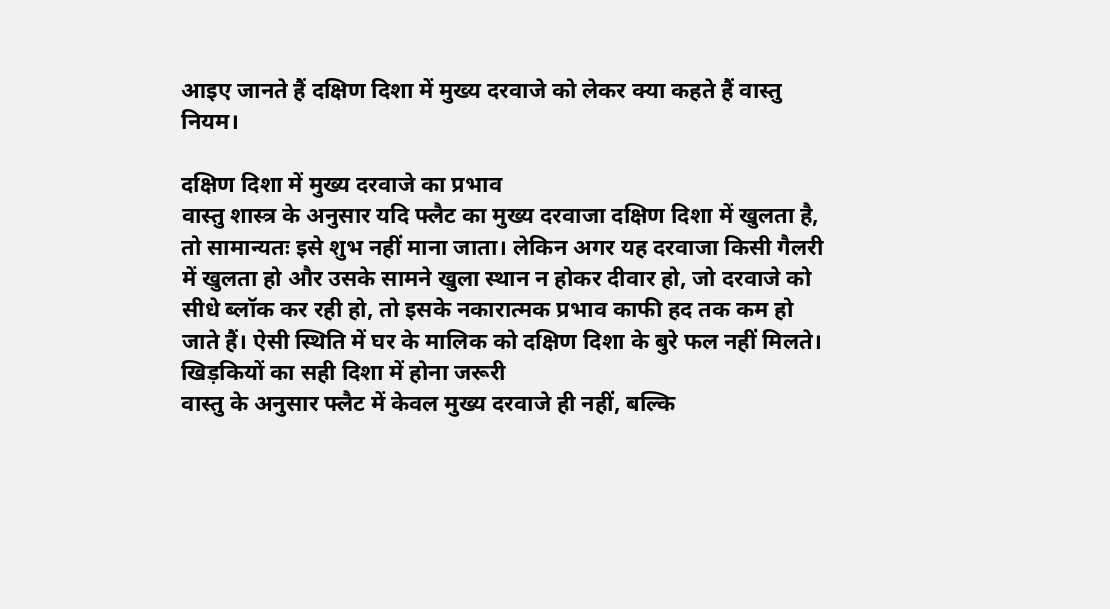आइए जानते हैं दक्षिण दिशा में मुख्य दरवाजे को लेकर क्या कहते हैं वास्तु नियम।

दक्षिण दिशा में मुख्य दरवाजे का प्रभाव
वास्तु शास्त्र के अनुसार यदि फ्लैट का मुख्य दरवाजा दक्षिण दिशा में खुलता है, तो सामान्यतः इसे शुभ नहीं माना जाता। लेकिन अगर यह दरवाजा किसी गैलरी में खुलता हो और उसके सामने खुला स्थान न होकर दीवार हो, जो दरवाजे को सीधे ब्लॉक कर रही हो, तो इसके नकारात्मक प्रभाव काफी हद तक कम हो जाते हैं। ऐसी स्थिति में घर के मालिक को दक्षिण दिशा के बुरे फल नहीं मिलते।
खिड़कियों का सही दिशा में होना जरूरी
वास्तु के अनुसार फ्लैट में केवल मुख्य दरवाजे ही नहीं, बल्कि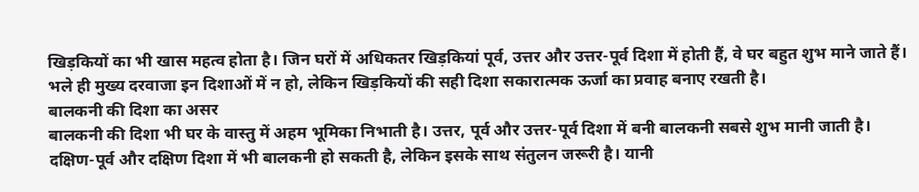खिड़कियों का भी खास महत्व होता है। जिन घरों में अधिकतर खिड़कियां पूर्व, उत्तर और उत्तर-पूर्व दिशा में होती हैं, वे घर बहुत शुभ माने जाते हैं। भले ही मुख्य दरवाजा इन दिशाओं में न हो, लेकिन खिड़कियों की सही दिशा सकारात्मक ऊर्जा का प्रवाह बनाए रखती है।
बालकनी की दिशा का असर
बालकनी की दिशा भी घर के वास्तु में अहम भूमिका निभाती है। उत्तर, पूर्व और उत्तर-पूर्व दिशा में बनी बालकनी सबसे शुभ मानी जाती है। दक्षिण-पूर्व और दक्षिण दिशा में भी बालकनी हो सकती है, लेकिन इसके साथ संतुलन जरूरी है। यानी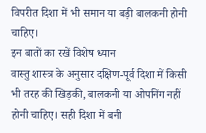विपरीत दिशा में भी समान या बड़ी बालकनी होनी चाहिए।
इन बातों का रखें विशेष ध्यान
वास्तु शास्त्र के अनुसार दक्षिण-पूर्व दिशा में किसी भी तरह की खिड़की, बालकनी या ओपनिंग नहीं होनी चाहिए। सही दिशा में बनी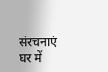संरचनाएं घर में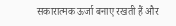सकारात्मक ऊर्जा बनाए रखती हैं और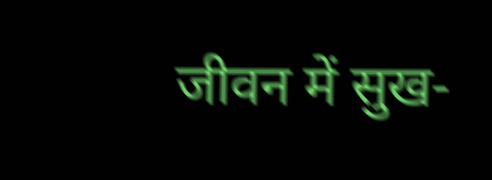जीवन में सुख-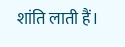शांति लाती हैं।